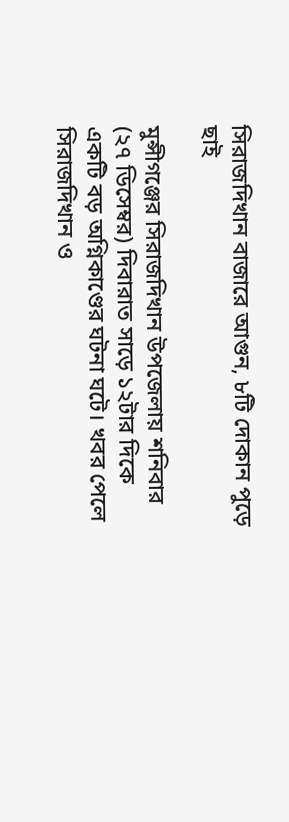সিরাজদিখান বাজারে আগুন, ৮টি দোকান পুড়ে ছাই

মুন্সীগঞ্জের সিরাজদিখান উপজেলায় শনিবার (২৭ ডিসেম্বর) দিবারাত সাড়ে ১২টার দিকে একটি বড় অগ্নিকাণ্ডের ঘটনা ঘটে। খবর পেলে সিরাজদিখান ও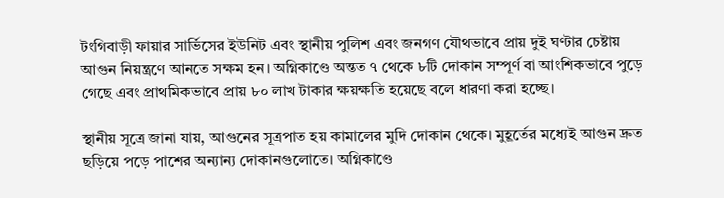টংগিবাড়ী ফায়ার সার্ভিসের ইউনিট এবং স্থানীয় পুলিশ এবং জনগণ যৌথভাবে প্রায় দুই ঘণ্টার চেষ্টায় আগুন নিয়ন্ত্রণে আনতে সক্ষম হন। অগ্নিকাণ্ডে অন্তত ৭ থেকে ৮টি দোকান সম্পূর্ণ বা আংশিকভাবে পুড়ে গেছে এবং প্রাথমিকভাবে প্রায় ৮০ লাখ টাকার ক্ষয়ক্ষতি হয়েছে বলে ধারণা করা হচ্ছে।

স্থানীয় সূত্রে জানা যায়, আগুনের সূত্রপাত হয় কামালের মুদি দোকান থেকে। মুহূর্তের মধ্যেই আগুন দ্রুত ছড়িয়ে পড়ে পাশের অন্যান্য দোকানগুলোতে। অগ্নিকাণ্ডে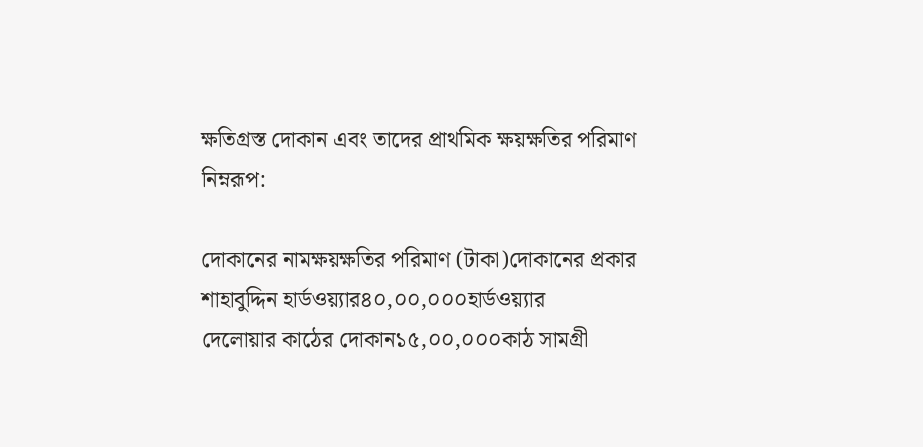ক্ষতিগ্রস্ত দোকান এবং তাদের প্রাথমিক ক্ষয়ক্ষতির পরিমাণ নিম্নরূপ:

দোকানের নামক্ষয়ক্ষতির পরিমাণ (টাকা)দোকানের প্রকার
শাহাবুদ্দিন হার্ডওয়্যার৪০,০০,০০০হার্ডওয়্যার
দেলোয়ার কাঠের দোকান১৫,০০,০০০কাঠ সামগ্রী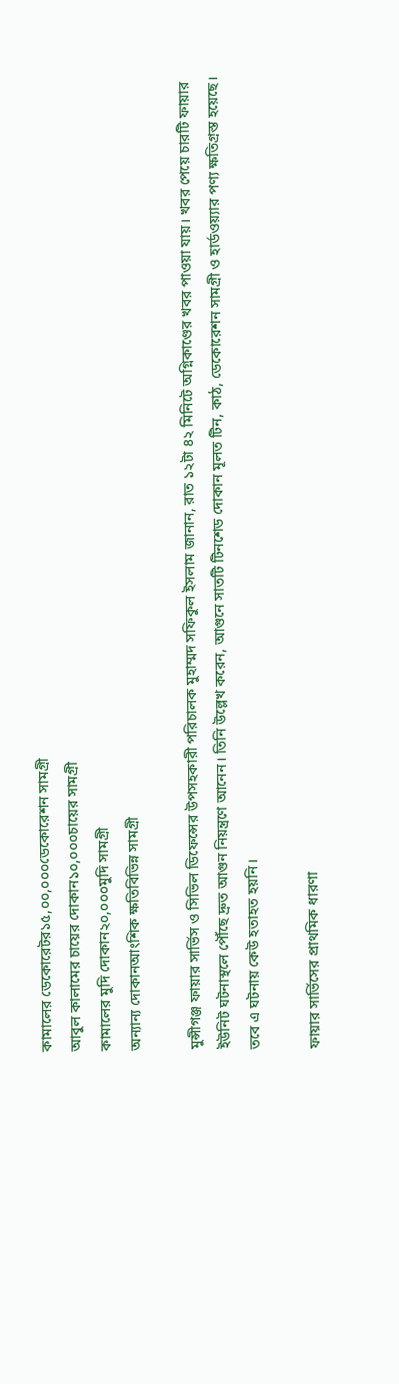কামালের ডেকোরেটর১৫,০০,০০০ডেকোরেশন সামগ্রী
আবুল কালামের চায়ের দোকান১০,০০০চায়ের সামগ্রী
কামালের মুদি দোকান২০,০০০মুদি সামগ্রী
অন্যান্য দোকানআংশিক ক্ষতিবিভিন্ন সামগ্রী

মুন্সীগঞ্জ ফায়ার সার্ভিস ও সিভিল ডিফেন্সের উপসহকারী পরিচালক মুহাম্মদ সফিকুল ইসলাম জানান, রাত ১২টা ৪২ মিনিটে অগ্নিকাণ্ডের খবর পাওয়া যায়। খবর পেয়ে চারটি ফায়ার ইউনিট ঘটনাস্থলে পৌঁছে দ্রুত আগুন নিয়ন্ত্রণে আনেন। তিনি উল্লেখ করেন, আগুনে সাতটি টিনশেড দোকান মূলত টিন, কাঠ, ডেকোরেশন সামগ্রী ও হার্ডওয়্যার পণ্য ক্ষতিগ্রস্ত হয়েছে। তবে এ ঘটনায় কেউ হতাহত হয়নি।

ফায়ার সার্ভিসের প্রাথমিক ধারণা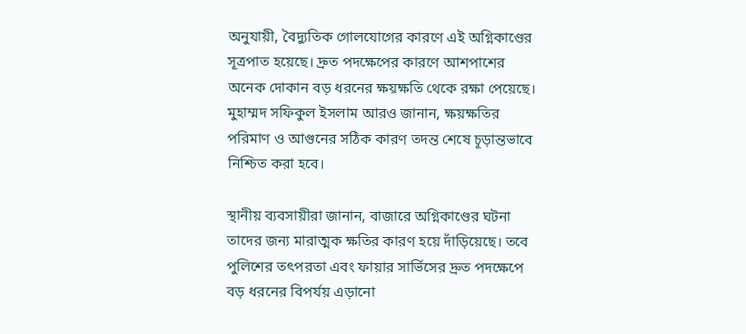অনুযায়ী, বৈদ্যুতিক গোলযোগের কারণে এই অগ্নিকাণ্ডের সূত্রপাত হয়েছে। দ্রুত পদক্ষেপের কারণে আশপাশের অনেক দোকান বড় ধরনের ক্ষয়ক্ষতি থেকে রক্ষা পেয়েছে। মুহাম্মদ সফিকুল ইসলাম আরও জানান, ক্ষয়ক্ষতির পরিমাণ ও আগুনের সঠিক কারণ তদন্ত শেষে চূড়ান্তভাবে নিশ্চিত করা হবে।

স্থানীয় ব্যবসায়ীরা জানান, বাজারে অগ্নিকাণ্ডের ঘটনা তাদের জন্য মারাত্মক ক্ষতির কারণ হয়ে দাঁড়িয়েছে। তবে পুলিশের তৎপরতা এবং ফায়ার সার্ভিসের দ্রুত পদক্ষেপে বড় ধরনের বিপর্যয় এড়ানো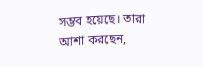সম্ভব হয়েছে। তারা আশা করছেন,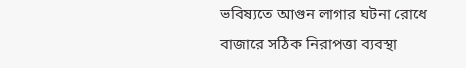ভবিষ্যতে আগুন লাগার ঘটনা রোধে বাজারে সঠিক নিরাপত্তা ব্যবস্থা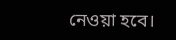নেওয়া হবে।